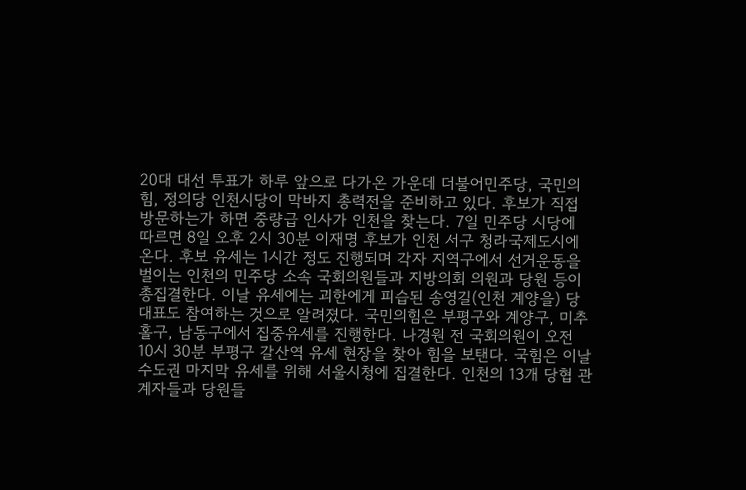20대 대선 투표가 하루 앞으로 다가온 가운데 더불어민주당, 국민의힘, 정의당 인천시당이 막바지 총력전을 준비하고 있다. 후보가 직접 방문하는가 하면 중량급 인사가 인천을 찾는다. 7일 민주당 시당에 따르면 8일 오후 2시 30분 이재명 후보가 인천 서구 청라국제도시에 온다. 후보 유세는 1시간 정도 진행되며 각자 지역구에서 선거운동을 벌이는 인천의 민주당 소속 국회의원들과 지방의회 의원과 당원 등이 총집결한다. 이날 유세에는 괴한에게 피습된 송영길(인천 계양을) 당대표도 참여하는 것으로 알려졌다. 국민의힘은 부평구와 계양구, 미추홀구, 남동구에서 집중유세를 진행한다. 나경원 전 국회의원이 오전 10시 30분 부평구 갈산역 유세 현장을 찾아 힘을 보탠다. 국힘은 이날 수도권 마지막 유세를 위해 서울시청에 집결한다. 인천의 13개 당협 관계자들과 당원들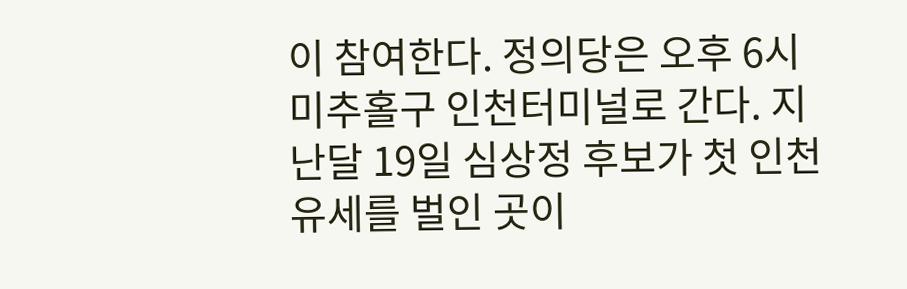이 참여한다. 정의당은 오후 6시 미추홀구 인천터미널로 간다. 지난달 19일 심상정 후보가 첫 인천 유세를 벌인 곳이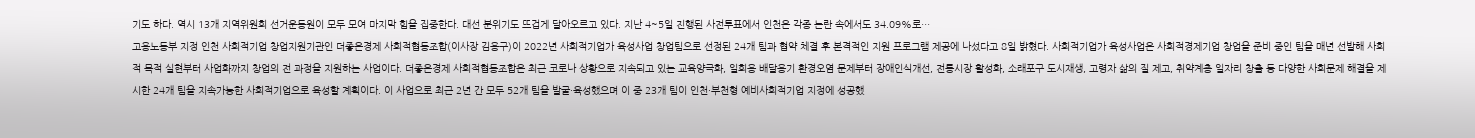기도 하다. 역시 13개 지역위원회 선거운동원이 모두 모여 마지막 힘을 집중한다. 대선 분위기도 뜨겁게 달아오르고 있다. 지난 4~5일 진행된 사전투표에서 인천은 각종 논란 속에서도 34.09%로…
고용노동부 지정 인천 사회적기업 창업지원기관인 더좋은경제 사회적협동조합(이사장 김용구)이 2022년 사회적기업가 육성사업 창업팀으로 선정된 24개 팀과 협약 체결 후 본격적인 지원 프로그램 제공에 나섰다고 8일 밝혔다. 사회적기업가 육성사업은 사회적경제기업 창업을 준비 중인 팀을 매년 선발해 사회적 목적 실현부터 사업화까지 창업의 전 과정을 지원하는 사업이다. 더좋은경제 사회적협동조합은 최근 코로나 상황으로 지속되고 있는 교육양극화, 일회용 배달용기 환경오염 문제부터 장애인식개선, 전통시장 활성화, 소래포구 도시재생, 고령자 삶의 질 제고, 취약계층 일자리 창출 등 다양한 사회문제 해결을 제시한 24개 팀을 지속가능한 사회적기업으로 육성할 계획이다. 이 사업으로 최근 2년 간 모두 52개 팀을 발굴·육성했으며 이 중 23개 팀이 인천·부천형 예비사회적기업 지정에 성공했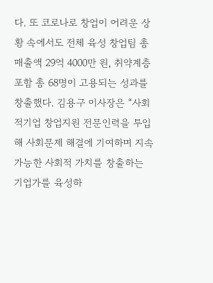다. 또 코로나로 창업이 어려운 상황 속에서도 전체 육성 창업팀 총 매출액 29억 4000만 원, 취약계층 포함 총 68명이 고용되는 성과를 창출했다. 김용구 이사장은 “사회적기업 창업지원 전문인력을 투입해 사회문제 해결에 기여하며 지속가능한 사회적 가치를 창출하는 기업가를 육성하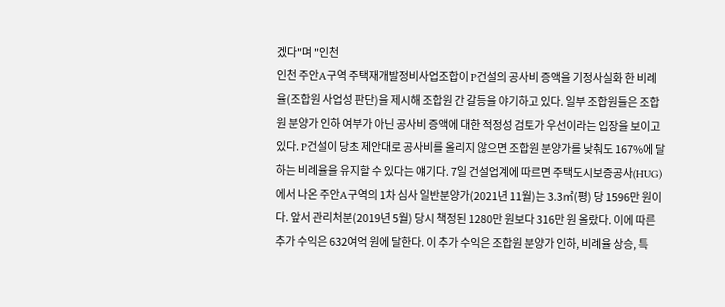겠다"며 "인천
인천 주안A구역 주택재개발정비사업조합이 P건설의 공사비 증액을 기정사실화 한 비례율(조합원 사업성 판단)을 제시해 조합원 간 갈등을 야기하고 있다. 일부 조합원들은 조합원 분양가 인하 여부가 아닌 공사비 증액에 대한 적정성 검토가 우선이라는 입장을 보이고 있다. P건설이 당초 제안대로 공사비를 올리지 않으면 조합원 분양가를 낮춰도 167%에 달하는 비례율을 유지할 수 있다는 얘기다. 7일 건설업계에 따르면 주택도시보증공사(HUG)에서 나온 주안A구역의 1차 심사 일반분양가(2021년 11월)는 3.3㎡(평) 당 1596만 원이다. 앞서 관리처분(2019년 5월) 당시 책정된 1280만 원보다 316만 원 올랐다. 이에 따른 추가 수익은 632여억 원에 달한다. 이 추가 수익은 조합원 분양가 인하, 비례율 상승, 특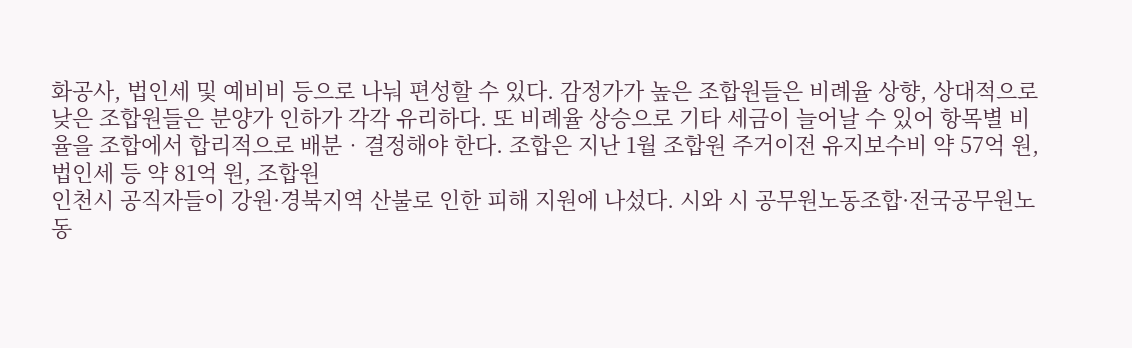화공사, 법인세 및 예비비 등으로 나눠 편성할 수 있다. 감정가가 높은 조합원들은 비례율 상향, 상대적으로 낮은 조합원들은 분양가 인하가 각각 유리하다. 또 비례율 상승으로 기타 세금이 늘어날 수 있어 항목별 비율을 조합에서 합리적으로 배분‧결정해야 한다. 조합은 지난 1월 조합원 주거이전 유지보수비 약 57억 원, 법인세 등 약 81억 원, 조합원
인천시 공직자들이 강원·경북지역 산불로 인한 피해 지원에 나섰다. 시와 시 공무원노동조합·전국공무원노동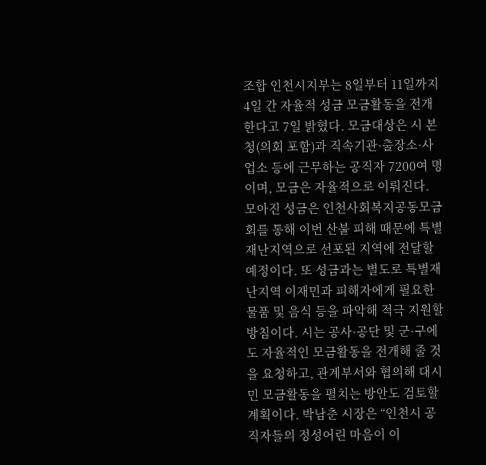조합 인천시지부는 8일부터 11일까지 4일 간 자율적 성금 모금활동을 전개한다고 7일 밝혔다. 모금대상은 시 본청(의회 포함)과 직속기관·출장소·사업소 등에 근무하는 공직자 7200여 명이며, 모금은 자율적으로 이뤄진다. 모아진 성금은 인천사회복지공동모금회를 통해 이번 산불 피해 때문에 특별재난지역으로 선포된 지역에 전달할 예정이다. 또 성금과는 별도로 특별재난지역 이재민과 피해자에게 필요한 물품 및 음식 등을 파악해 적극 지원할 방침이다. 시는 공사·공단 및 군·구에도 자율적인 모금활동을 전개해 줄 것을 요청하고, 관계부서와 협의해 대시민 모금활동을 펼치는 방안도 검토할 계획이다. 박남춘 시장은 “인천시 공직자들의 정성어린 마음이 이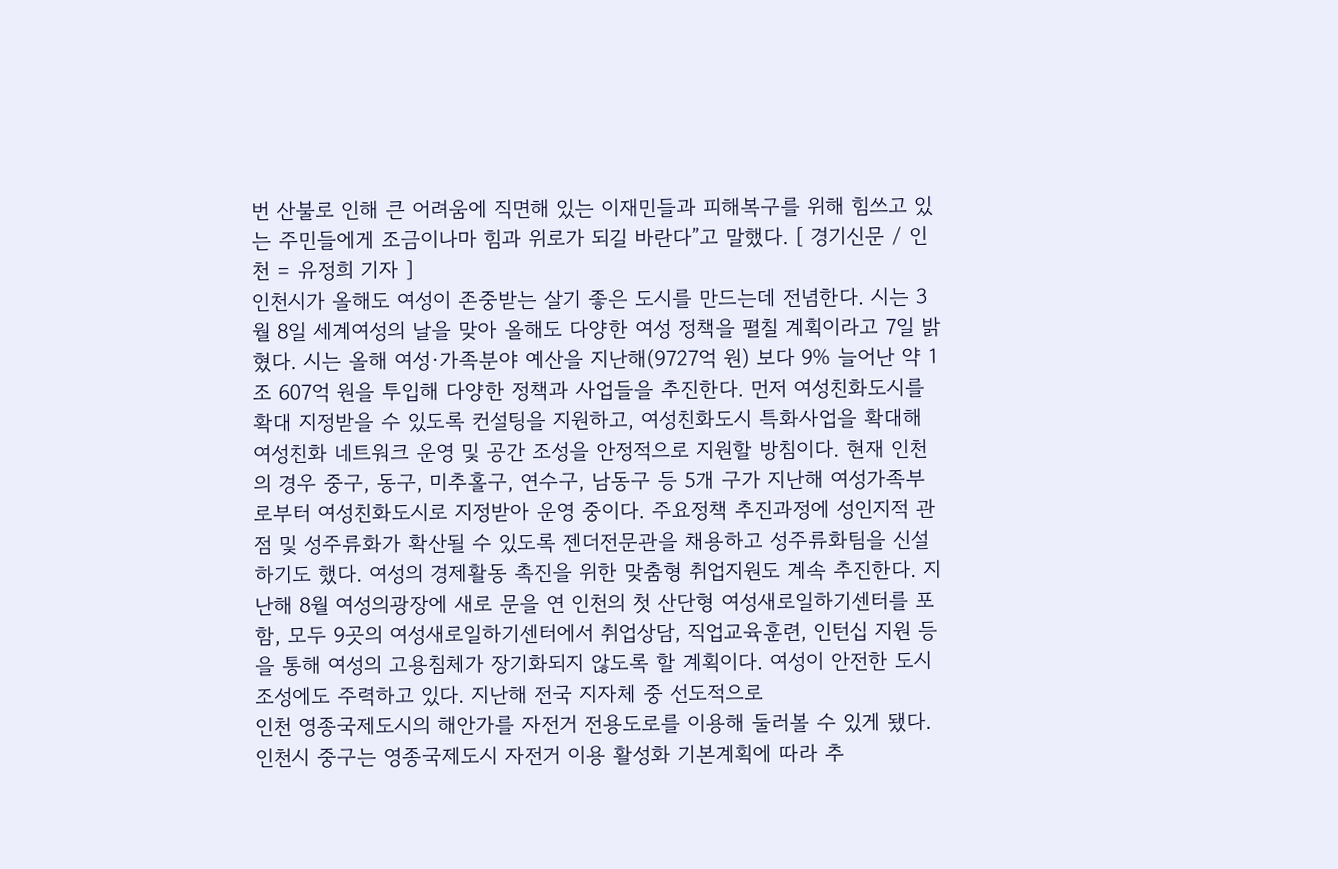번 산불로 인해 큰 어려움에 직면해 있는 이재민들과 피해복구를 위해 힘쓰고 있는 주민들에게 조금이나마 힘과 위로가 되길 바란다”고 말했다. [ 경기신문 / 인천 = 유정희 기자 ]
인천시가 올해도 여성이 존중받는 살기 좋은 도시를 만드는데 전념한다. 시는 3월 8일 세계여성의 날을 맞아 올해도 다양한 여성 정책을 펼칠 계획이라고 7일 밝혔다. 시는 올해 여성·가족분야 예산을 지난해(9727억 원) 보다 9% 늘어난 약 1조 607억 원을 투입해 다양한 정책과 사업들을 추진한다. 먼저 여성친화도시를 확대 지정받을 수 있도록 컨설팅을 지원하고, 여성친화도시 특화사업을 확대해 여성친화 네트워크 운영 및 공간 조성을 안정적으로 지원할 방침이다. 현재 인천의 경우 중구, 동구, 미추홀구, 연수구, 남동구 등 5개 구가 지난해 여성가족부로부터 여성친화도시로 지정받아 운영 중이다. 주요정책 추진과정에 성인지적 관점 및 성주류화가 확산될 수 있도록 젠더전문관을 채용하고 성주류화팀을 신설하기도 했다. 여성의 경제활동 촉진을 위한 맞춤형 취업지원도 계속 추진한다. 지난해 8월 여성의광장에 새로 문을 연 인천의 첫 산단형 여성새로일하기센터를 포함, 모두 9곳의 여성새로일하기센터에서 취업상담, 직업교육훈련, 인턴십 지원 등을 통해 여성의 고용침체가 장기화되지 않도록 할 계획이다. 여성이 안전한 도시 조성에도 주력하고 있다. 지난해 전국 지자체 중 선도적으로
인천 영종국제도시의 해안가를 자전거 전용도로를 이용해 둘러볼 수 있게 됐다. 인천시 중구는 영종국제도시 자전거 이용 활성화 기본계획에 따라 추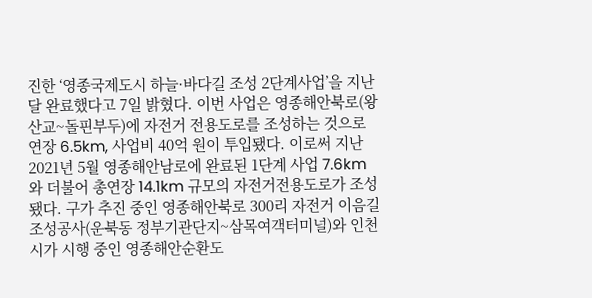진한 ‘영종국제도시 하늘·바다길 조성 2단계사업’을 지난달 완료했다고 7일 밝혔다. 이번 사업은 영종해안북로(왕산교~돌핀부두)에 자전거 전용도로를 조성하는 것으로 연장 6.5km, 사업비 40억 원이 투입됐다. 이로써 지난 2021년 5월 영종해안남로에 완료된 1단계 사업 7.6km와 더불어 총연장 14.1km 규모의 자전거전용도로가 조성됐다. 구가 추진 중인 영종해안북로 300리 자전거 이음길 조성공사(운북동 정부기관단지~삼목여객터미널)와 인천시가 시행 중인 영종해안순환도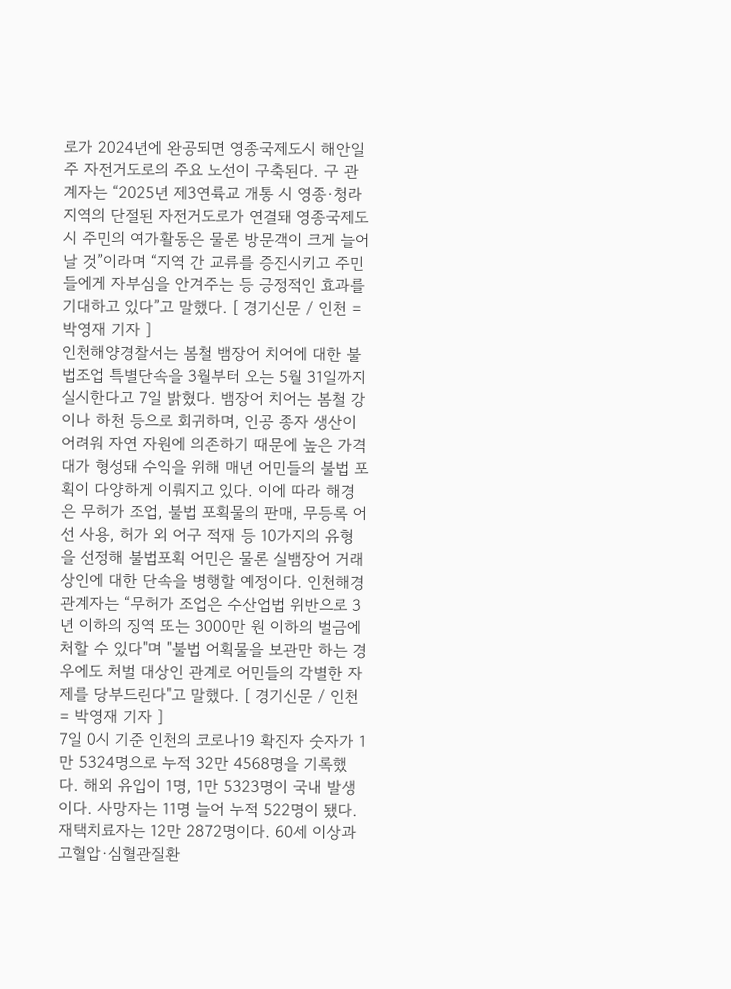로가 2024년에 완공되면 영종국제도시 해안일주 자전거도로의 주요 노선이 구축된다. 구 관계자는 “2025년 제3연륙교 개통 시 영종·청라지역의 단절된 자전거도로가 연결돼 영종국제도시 주민의 여가활동은 물론 방문객이 크게 늘어날 것”이라며 “지역 간 교류를 증진시키고 주민들에게 자부심을 안겨주는 등 긍정적인 효과를 기대하고 있다”고 말했다. [ 경기신문 / 인천 = 박영재 기자 ]
인천해양경찰서는 봄철 뱀장어 치어에 대한 불법조업 특별단속을 3월부터 오는 5월 31일까지 실시한다고 7일 밝혔다. 뱀장어 치어는 봄철 강이나 하천 등으로 회귀하며, 인공 종자 생산이 어려워 자연 자원에 의존하기 때문에 높은 가격대가 형성돼 수익을 위해 매년 어민들의 불법 포획이 다양하게 이뤄지고 있다. 이에 따라 해경은 무허가 조업, 불법 포획물의 판매, 무등록 어선 사용, 허가 외 어구 적재 등 10가지의 유형을 선정해 불법포획 어민은 물론 실뱀장어 거래 상인에 대한 단속을 병행할 예정이다. 인천해경 관계자는 “무허가 조업은 수산업법 위반으로 3년 이하의 징역 또는 3000만 원 이하의 벌금에 처할 수 있다"며 "불법 어획물을 보관만 하는 경우에도 처벌 대상인 관계로 어민들의 각별한 자제를 당부드린다"고 말했다. [ 경기신문 / 인천 = 박영재 기자 ]
7일 0시 기준 인천의 코로나19 확진자 숫자가 1만 5324명으로 누적 32만 4568명을 기록했다. 해외 유입이 1명, 1만 5323명이 국내 발생이다. 사망자는 11명 늘어 누적 522명이 됐다. 재택치료자는 12만 2872명이다. 60세 이상과 고혈압·심혈관질환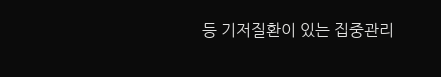등 기저질환이 있는 집중관리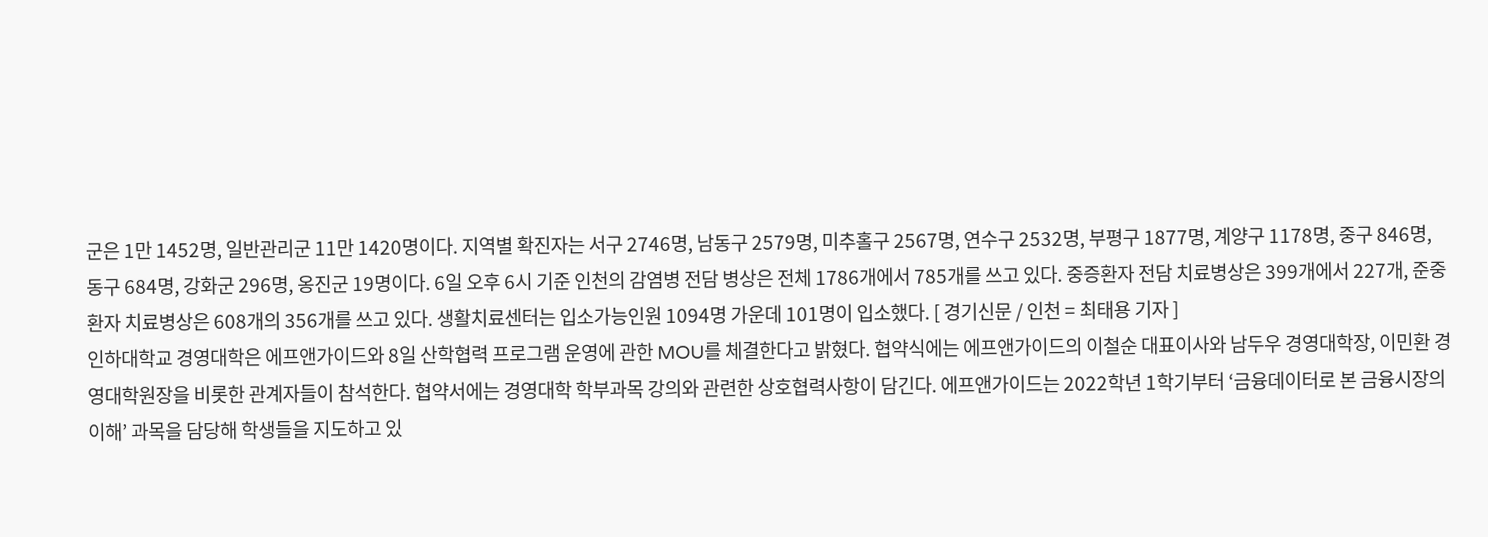군은 1만 1452명, 일반관리군 11만 1420명이다. 지역별 확진자는 서구 2746명, 남동구 2579명, 미추홀구 2567명, 연수구 2532명, 부평구 1877명, 계양구 1178명, 중구 846명, 동구 684명, 강화군 296명, 옹진군 19명이다. 6일 오후 6시 기준 인천의 감염병 전담 병상은 전체 1786개에서 785개를 쓰고 있다. 중증환자 전담 치료병상은 399개에서 227개, 준중환자 치료병상은 608개의 356개를 쓰고 있다. 생활치료센터는 입소가능인원 1094명 가운데 101명이 입소했다. [ 경기신문 / 인천 = 최태용 기자 ]
인하대학교 경영대학은 에프앤가이드와 8일 산학협력 프로그램 운영에 관한 MOU를 체결한다고 밝혔다. 협약식에는 에프앤가이드의 이철순 대표이사와 남두우 경영대학장, 이민환 경영대학원장을 비롯한 관계자들이 참석한다. 협약서에는 경영대학 학부과목 강의와 관련한 상호협력사항이 담긴다. 에프앤가이드는 2022학년 1학기부터 ‘금융데이터로 본 금융시장의 이해’ 과목을 담당해 학생들을 지도하고 있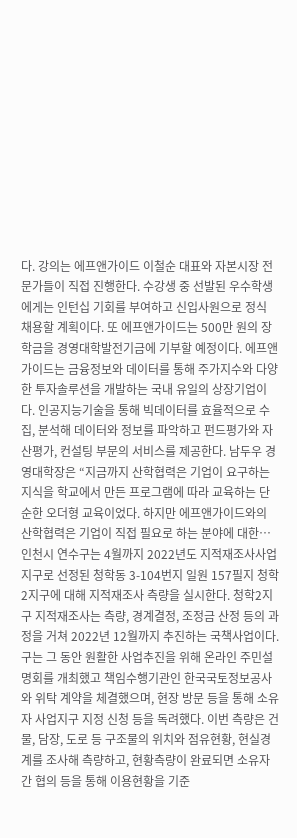다. 강의는 에프앤가이드 이철순 대표와 자본시장 전문가들이 직접 진행한다. 수강생 중 선발된 우수학생에게는 인턴십 기회를 부여하고 신입사원으로 정식 채용할 계획이다. 또 에프앤가이드는 500만 원의 장학금을 경영대학발전기금에 기부할 예정이다. 에프앤가이드는 금융정보와 데이터를 통해 주가지수와 다양한 투자솔루션을 개발하는 국내 유일의 상장기업이다. 인공지능기술을 통해 빅데이터를 효율적으로 수집, 분석해 데이터와 정보를 파악하고 펀드평가와 자산평가, 컨설팅 부문의 서비스를 제공한다. 남두우 경영대학장은 “지금까지 산학협력은 기업이 요구하는 지식을 학교에서 만든 프로그램에 따라 교육하는 단순한 오더형 교육이었다. 하지만 에프앤가이드와의 산학협력은 기업이 직접 필요로 하는 분야에 대한…
인천시 연수구는 4월까지 2022년도 지적재조사사업 지구로 선정된 청학동 3-104번지 일원 157필지 청학2지구에 대해 지적재조사 측량을 실시한다. 청학2지구 지적재조사는 측량, 경계결정, 조정금 산정 등의 과정을 거쳐 2022년 12월까지 추진하는 국책사업이다. 구는 그 동안 원활한 사업추진을 위해 온라인 주민설명회를 개최했고 책임수행기관인 한국국토정보공사와 위탁 계약을 체결했으며, 현장 방문 등을 통해 소유자 사업지구 지정 신청 등을 독려했다. 이번 측량은 건물, 담장, 도로 등 구조물의 위치와 점유현황, 현실경계를 조사해 측량하고, 현황측량이 완료되면 소유자간 협의 등을 통해 이용현황을 기준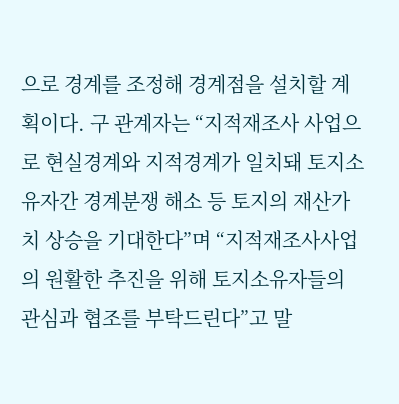으로 경계를 조정해 경계점을 설치할 계획이다. 구 관계자는 “지적재조사 사업으로 현실경계와 지적경계가 일치돼 토지소유자간 경계분쟁 해소 등 토지의 재산가치 상승을 기대한다”며 “지적재조사사업의 원활한 추진을 위해 토지소유자들의 관심과 협조를 부탁드린다”고 말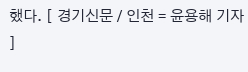했다. [ 경기신문 / 인천 = 윤용해 기자 ]